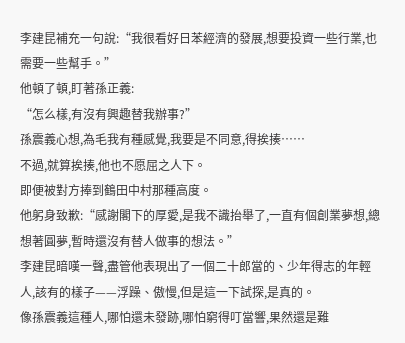李建昆補充一句說:“我很看好日苯經濟的發展,想要投資一些行業,也需要一些幫手。”
他頓了頓,盯著孫正義:
“怎么樣,有沒有興趣替我辦事?”
孫震義心想,為毛我有種感覺,我要是不同意,得挨揍……
不過,就算挨揍,他也不愿屈之人下。
即便被對方捧到鶴田中村那種高度。
他躬身致歉:“感謝閣下的厚愛,是我不識抬舉了,一直有個創業夢想,總想著圓夢,暫時還沒有替人做事的想法。”
李建昆暗嘆一聲,盡管他表現出了一個二十郎當的、少年得志的年輕人,該有的樣子——浮躁、傲慢,但是這一下試探,是真的。
像孫震義這種人,哪怕還未發跡,哪怕窮得叮當響,果然還是難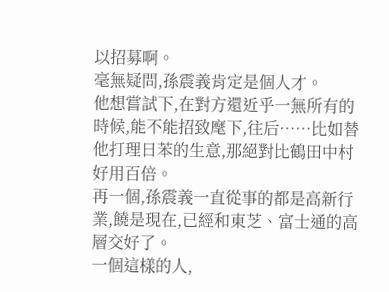以招募啊。
毫無疑問,孫震義肯定是個人才。
他想嘗試下,在對方還近乎一無所有的時候,能不能招致麾下,往后……比如替他打理日苯的生意,那絕對比鶴田中村好用百倍。
再一個,孫震義一直從事的都是高新行業,饒是現在,已經和東芝、富士通的高層交好了。
一個這樣的人,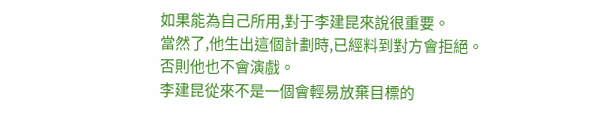如果能為自己所用,對于李建昆來說很重要。
當然了,他生出這個計劃時,已經料到對方會拒絕。
否則他也不會演戲。
李建昆從來不是一個會輕易放棄目標的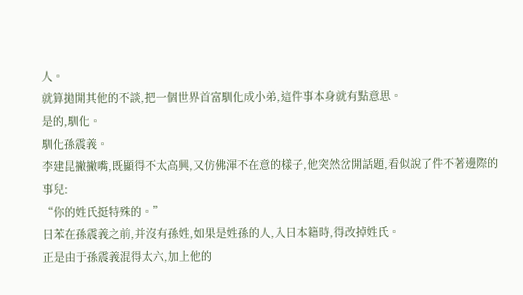人。
就算拋開其他的不談,把一個世界首富馴化成小弟,這件事本身就有點意思。
是的,馴化。
馴化孫震義。
李建昆撇撇嘴,既顯得不太高興,又仿佛渾不在意的樣子,他突然岔開話題,看似說了件不著邊際的事兒:
“你的姓氏挺特殊的。”
日苯在孫震義之前,并沒有孫姓,如果是姓孫的人,入日本籍時,得改掉姓氏。
正是由于孫震義混得太六,加上他的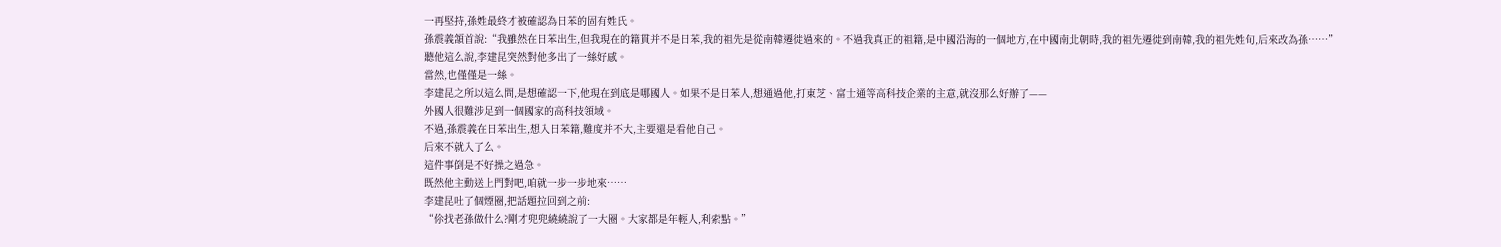一再堅持,孫姓最終才被確認為日苯的固有姓氏。
孫震義頷首說:“我雖然在日苯出生,但我現在的籍貫并不是日苯,我的祖先是從南韓遷徙過來的。不過我真正的祖籍,是中國沿海的一個地方,在中國南北朝時,我的祖先遷徙到南韓,我的祖先姓旬,后來改為孫……”
聽他這么說,李建昆突然對他多出了一絲好感。
當然,也僅僅是一絲。
李建昆之所以這么問,是想確認一下,他現在到底是哪國人。如果不是日苯人,想通過他,打東芝、富士通等高科技企業的主意,就沒那么好辦了——
外國人很難涉足到一個國家的高科技領域。
不過,孫震義在日苯出生,想入日苯籍,難度并不大,主要還是看他自己。
后來不就入了么。
這件事倒是不好操之過急。
既然他主動送上門對吧,咱就一步一步地來……
李建昆吐了個煙圈,把話題拉回到之前:
“伱找老孫做什么?剛才兜兜繞繞說了一大圈。大家都是年輕人,利索點。”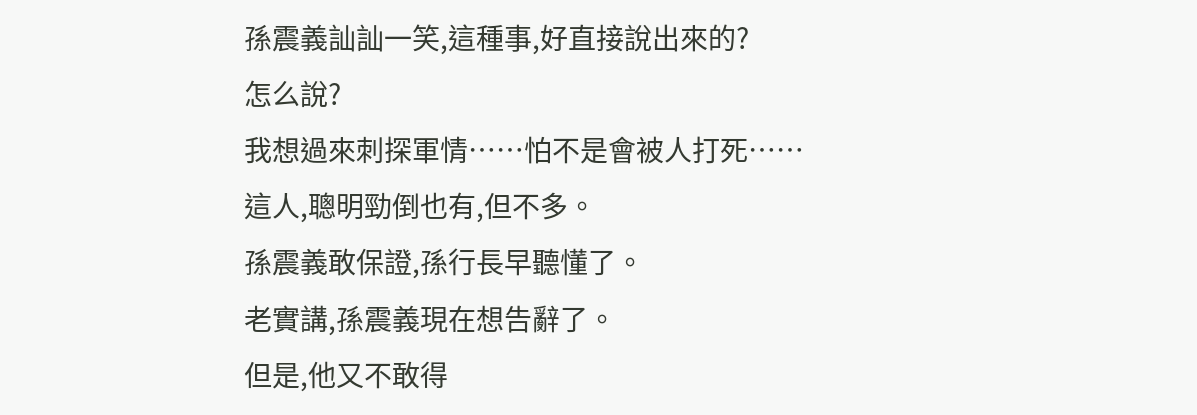孫震義訕訕一笑,這種事,好直接說出來的?
怎么說?
我想過來刺探軍情……怕不是會被人打死……
這人,聰明勁倒也有,但不多。
孫震義敢保證,孫行長早聽懂了。
老實講,孫震義現在想告辭了。
但是,他又不敢得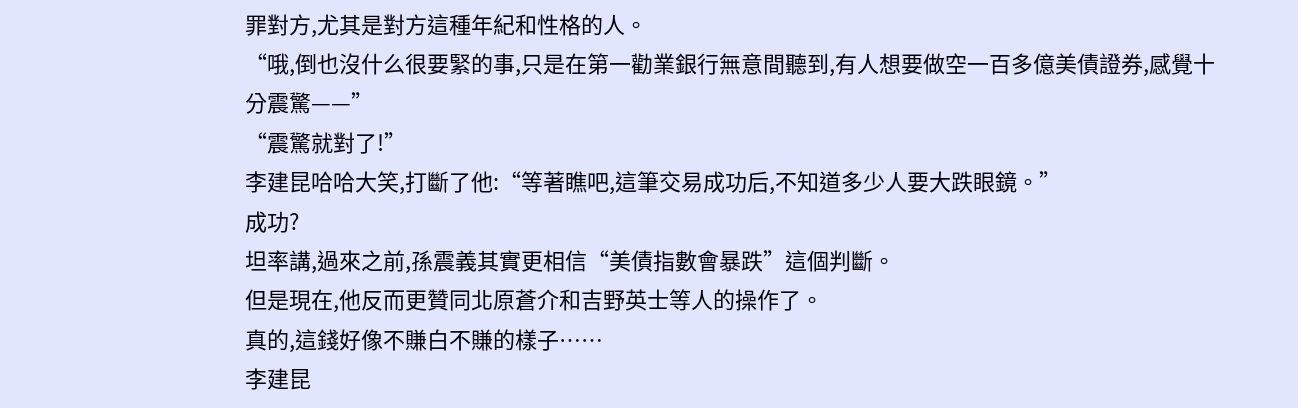罪對方,尤其是對方這種年紀和性格的人。
“哦,倒也沒什么很要緊的事,只是在第一勸業銀行無意間聽到,有人想要做空一百多億美債證券,感覺十分震驚——”
“震驚就對了!”
李建昆哈哈大笑,打斷了他:“等著瞧吧,這筆交易成功后,不知道多少人要大跌眼鏡。”
成功?
坦率講,過來之前,孫震義其實更相信“美債指數會暴跌”這個判斷。
但是現在,他反而更贊同北原蒼介和吉野英士等人的操作了。
真的,這錢好像不賺白不賺的樣子……
李建昆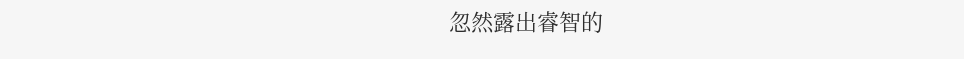忽然露出睿智的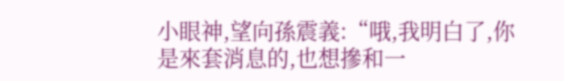小眼神,望向孫震義:“哦,我明白了,你是來套消息的,也想摻和一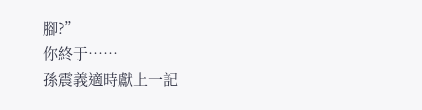腳?”
你終于……
孫震義適時獻上一記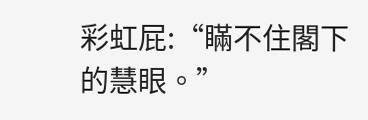彩虹屁:“瞞不住閣下的慧眼。”